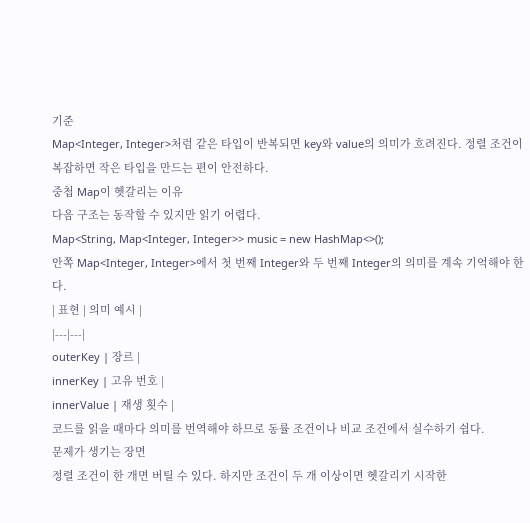기준
Map<Integer, Integer>처럼 같은 타입이 반복되면 key와 value의 의미가 흐려진다. 정렬 조건이 복잡하면 작은 타입을 만드는 편이 안전하다.
중첩 Map이 헷갈리는 이유
다음 구조는 동작할 수 있지만 읽기 어렵다.
Map<String, Map<Integer, Integer>> music = new HashMap<>();
안쪽 Map<Integer, Integer>에서 첫 번째 Integer와 두 번째 Integer의 의미를 계속 기억해야 한다.
| 표현 | 의미 예시 |
|---|---|
outerKey | 장르 |
innerKey | 고유 번호 |
innerValue | 재생 횟수 |
코드를 읽을 때마다 의미를 번역해야 하므로 동률 조건이나 비교 조건에서 실수하기 쉽다.
문제가 생기는 장면
정렬 조건이 한 개면 버틸 수 있다. 하지만 조건이 두 개 이상이면 헷갈리기 시작한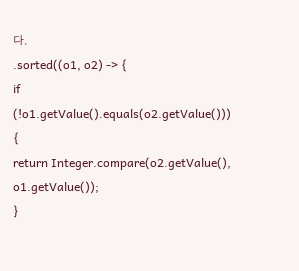다.
.sorted((o1, o2) -> {
if (!o1.getValue().equals(o2.getValue())) {
return Integer.compare(o2.getValue(), o1.getValue());
}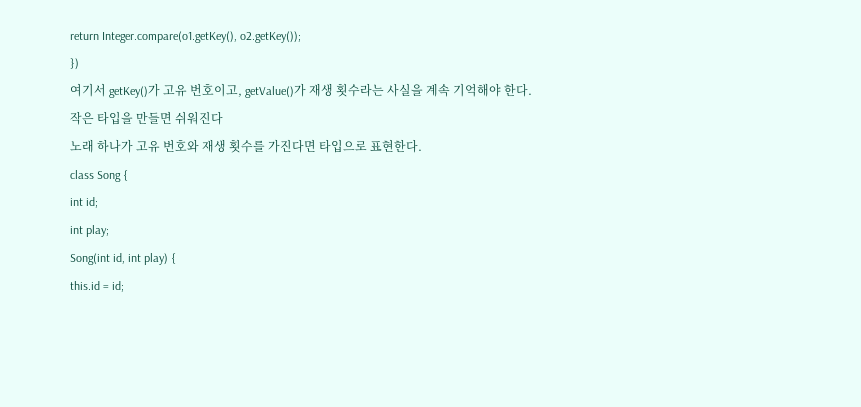return Integer.compare(o1.getKey(), o2.getKey());
})
여기서 getKey()가 고유 번호이고, getValue()가 재생 횟수라는 사실을 계속 기억해야 한다.
작은 타입을 만들면 쉬워진다
노래 하나가 고유 번호와 재생 횟수를 가진다면 타입으로 표현한다.
class Song {
int id;
int play;
Song(int id, int play) {
this.id = id;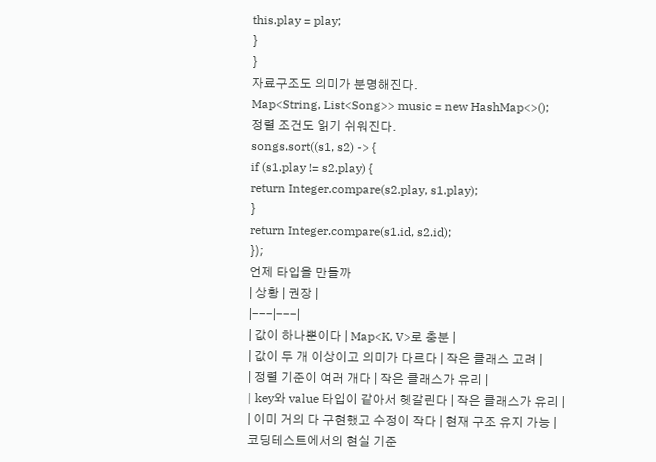this.play = play;
}
}
자료구조도 의미가 분명해진다.
Map<String, List<Song>> music = new HashMap<>();
정렬 조건도 읽기 쉬워진다.
songs.sort((s1, s2) -> {
if (s1.play != s2.play) {
return Integer.compare(s2.play, s1.play);
}
return Integer.compare(s1.id, s2.id);
});
언제 타입을 만들까
| 상황 | 권장 |
|---|---|
| 값이 하나뿐이다 | Map<K, V>로 충분 |
| 값이 두 개 이상이고 의미가 다르다 | 작은 클래스 고려 |
| 정렬 기준이 여러 개다 | 작은 클래스가 유리 |
| key와 value 타입이 같아서 헷갈린다 | 작은 클래스가 유리 |
| 이미 거의 다 구현했고 수정이 작다 | 현재 구조 유지 가능 |
코딩테스트에서의 현실 기준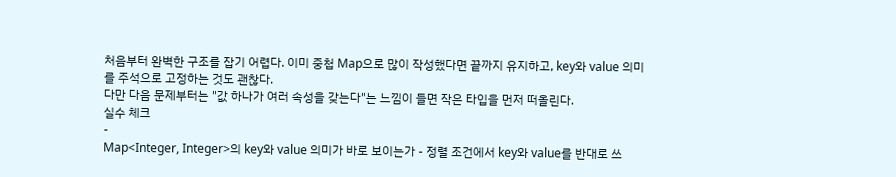처음부터 완벽한 구조를 잡기 어렵다. 이미 중첩 Map으로 많이 작성했다면 끝까지 유지하고, key와 value 의미를 주석으로 고정하는 것도 괜찮다.
다만 다음 문제부터는 "값 하나가 여러 속성을 갖는다"는 느낌이 들면 작은 타입을 먼저 떠올린다.
실수 체크
-
Map<Integer, Integer>의 key와 value 의미가 바로 보이는가 - 정렬 조건에서 key와 value를 반대로 쓰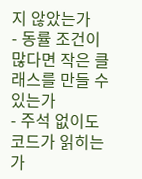지 않았는가
- 동률 조건이 많다면 작은 클래스를 만들 수 있는가
- 주석 없이도 코드가 읽히는가